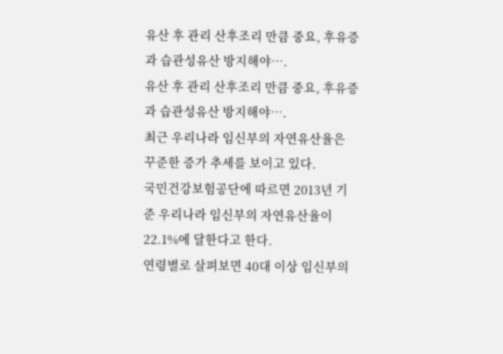유산 후 관리 산후조리 만큼 중요, 후유증과 습관성유산 방지해야….
유산 후 관리 산후조리 만큼 중요, 후유증과 습관성유산 방지해야….
최근 우리나라 임신부의 자연유산율은 꾸준한 증가 추세를 보이고 있다.
국민건강보험공단에 따르면 2013년 기준 우리나라 임신부의 자연유산율이 22.1%에 달한다고 한다.
연령별로 살펴보면 40대 이상 임신부의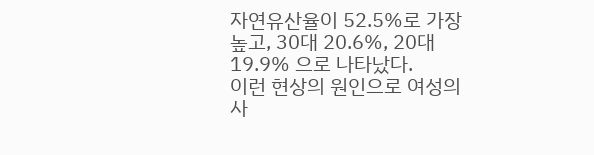자연유산율이 52.5%로 가장 높고, 30대 20.6%, 20대 19.9% 으로 나타났다.
이런 현상의 원인으로 여성의 사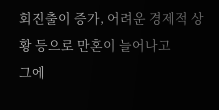회진출이 증가, 어려운 경제적 상황 등으로 만혼이 늘어나고
그에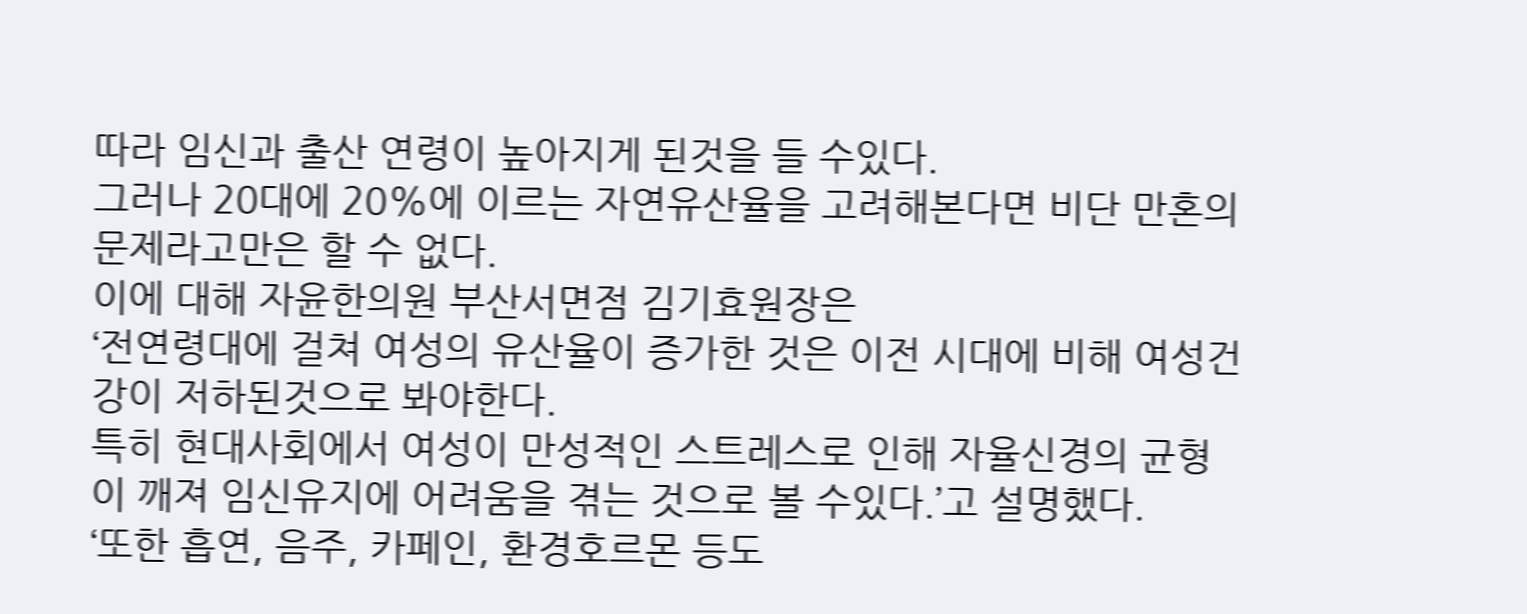따라 임신과 출산 연령이 높아지게 된것을 들 수있다.
그러나 20대에 20%에 이르는 자연유산율을 고려해본다면 비단 만혼의 문제라고만은 할 수 없다.
이에 대해 자윤한의원 부산서면점 김기효원장은
‘전연령대에 걸쳐 여성의 유산율이 증가한 것은 이전 시대에 비해 여성건강이 저하된것으로 봐야한다.
특히 현대사회에서 여성이 만성적인 스트레스로 인해 자율신경의 균형이 깨져 임신유지에 어려움을 겪는 것으로 볼 수있다.’고 설명했다.
‘또한 흡연, 음주, 카페인, 환경호르몬 등도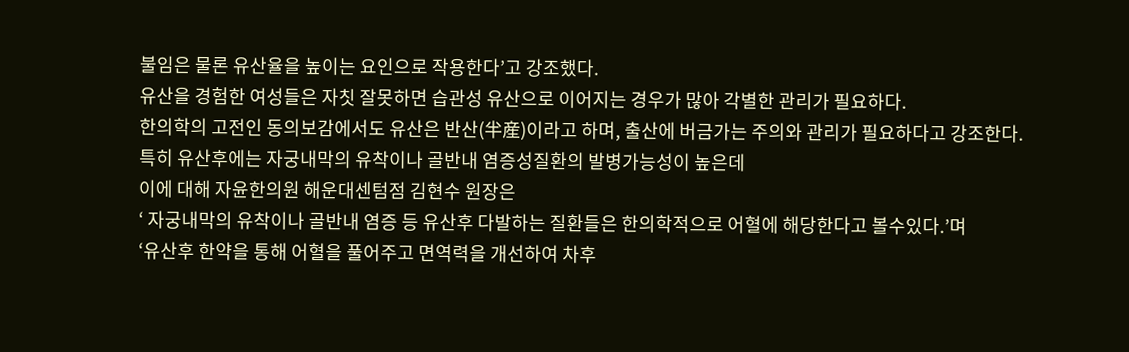불임은 물론 유산율을 높이는 요인으로 작용한다’고 강조했다.
유산을 경험한 여성들은 자칫 잘못하면 습관성 유산으로 이어지는 경우가 많아 각별한 관리가 필요하다.
한의학의 고전인 동의보감에서도 유산은 반산(半産)이라고 하며, 출산에 버금가는 주의와 관리가 필요하다고 강조한다.
특히 유산후에는 자궁내막의 유착이나 골반내 염증성질환의 발병가능성이 높은데
이에 대해 자윤한의원 해운대센텀점 김현수 원장은
‘ 자궁내막의 유착이나 골반내 염증 등 유산후 다발하는 질환들은 한의학적으로 어혈에 해당한다고 볼수있다.’며
‘유산후 한약을 통해 어혈을 풀어주고 면역력을 개선하여 차후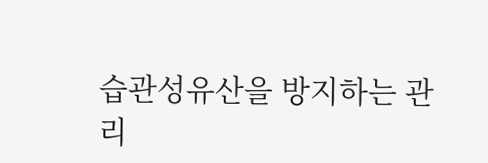습관성유산을 방지하는 관리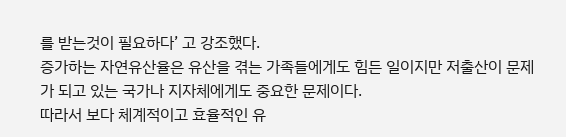를 받는것이 필요하다’ 고 강조했다.
증가하는 자연유산율은 유산을 겪는 가족들에게도 힘든 일이지만 저출산이 문제가 되고 있는 국가나 지자체에게도 중요한 문제이다.
따라서 보다 체계적이고 효율적인 유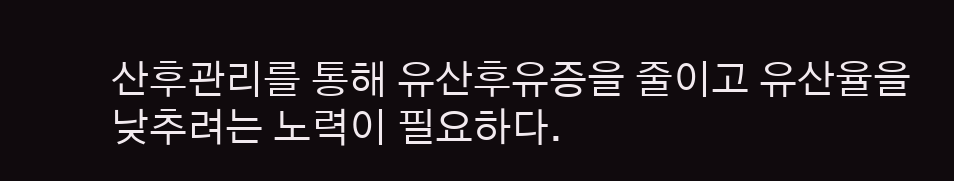산후관리를 통해 유산후유증을 줄이고 유산율을 낮추려는 노력이 필요하다.